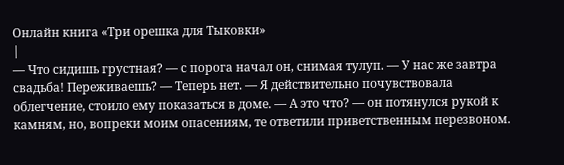Онлайн книга «Три орешка для Тыковки»
|
— Что сидишь грустная? — с порога начал он, снимая тулуп. — У нас же завтра свадьба! Переживаешь? — Теперь нет. — Я действительно почувствовала облегчение, стоило ему показаться в доме. — А это что? — он потянулся рукой к камням, но, вопреки моим опасениям, те ответили приветственным перезвоном.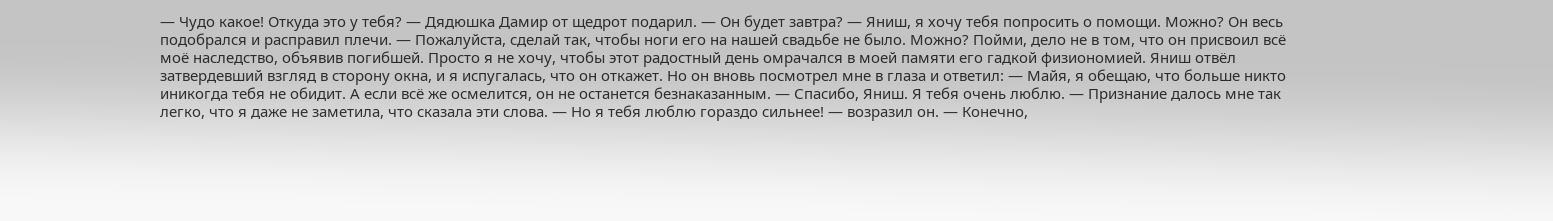— Чудо какое! Откуда это у тебя? — Дядюшка Дамир от щедрот подарил. — Он будет завтра? — Яниш, я хочу тебя попросить о помощи. Можно? Он весь подобрался и расправил плечи. — Пожалуйста, сделай так, чтобы ноги его на нашей свадьбе не было. Можно? Пойми, дело не в том, что он присвоил всё моё наследство, объявив погибшей. Просто я не хочу, чтобы этот радостный день омрачался в моей памяти его гадкой физиономией. Яниш отвёл затвердевший взгляд в сторону окна, и я испугалась, что он откажет. Но он вновь посмотрел мне в глаза и ответил: — Майя, я обещаю, что больше никто иникогда тебя не обидит. А если всё же осмелится, он не останется безнаказанным. — Спасибо, Яниш. Я тебя очень люблю. — Признание далось мне так легко, что я даже не заметила, что сказала эти слова. — Но я тебя люблю гораздо сильнее! — возразил он. — Конечно,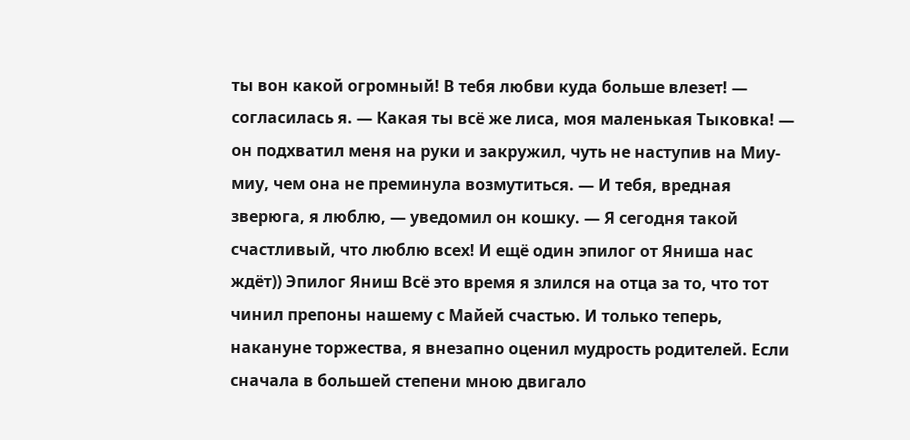ты вон какой огромный! В тебя любви куда больше влезет! — согласилась я. — Какая ты всё же лиса, моя маленькая Тыковка! — он подхватил меня на руки и закружил, чуть не наступив на Миу-миу, чем она не преминула возмутиться. — И тебя, вредная зверюга, я люблю, — уведомил он кошку. — Я сегодня такой счастливый, что люблю всех! И ещё один эпилог от Яниша нас ждёт)) Эпилог Яниш Всё это время я злился на отца за то, что тот чинил препоны нашему с Майей счастью. И только теперь, накануне торжества, я внезапно оценил мудрость родителей. Если сначала в большей степени мною двигало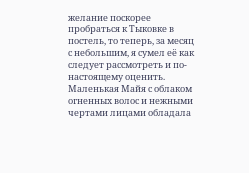желание поскорее пробраться к Тыковке в постель, то теперь, за месяц с небольшим, я сумел её как следует рассмотреть и по-настоящему оценить. Маленькая Майя с облаком огненных волос и нежными чертами лицами обладала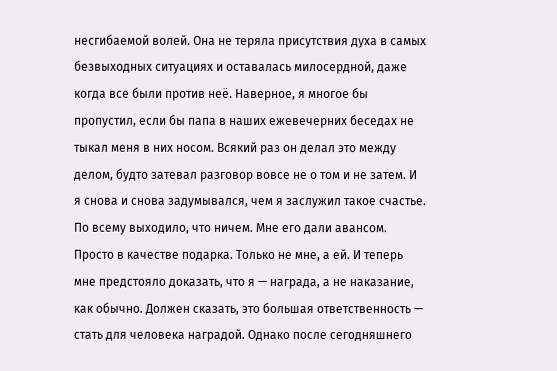несгибаемой волей. Она не теряла присутствия духа в самых безвыходных ситуациях и оставалась милосердной, даже когда все были против неё. Наверное, я многое бы пропустил, если бы папа в наших ежевечерних беседах не тыкал меня в них носом. Всякий раз он делал это между делом, будто затевал разговор вовсе не о том и не затем. И я снова и снова задумывался, чем я заслужил такое счастье. По всему выходило, что ничем. Мне его дали авансом. Просто в качестве подарка. Только не мне, а ей. И теперь мне предстояло доказать, что я — награда, а не наказание, как обычно. Должен сказать, это большая ответственность — стать для человека наградой. Однако после сегодняшнего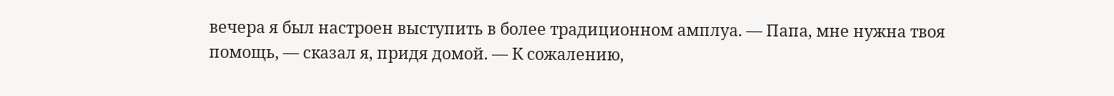вечера я был настроен выступить в более традиционном амплуа. — Папа, мне нужна твоя помощь, — сказал я, придя домой. — К сожалению,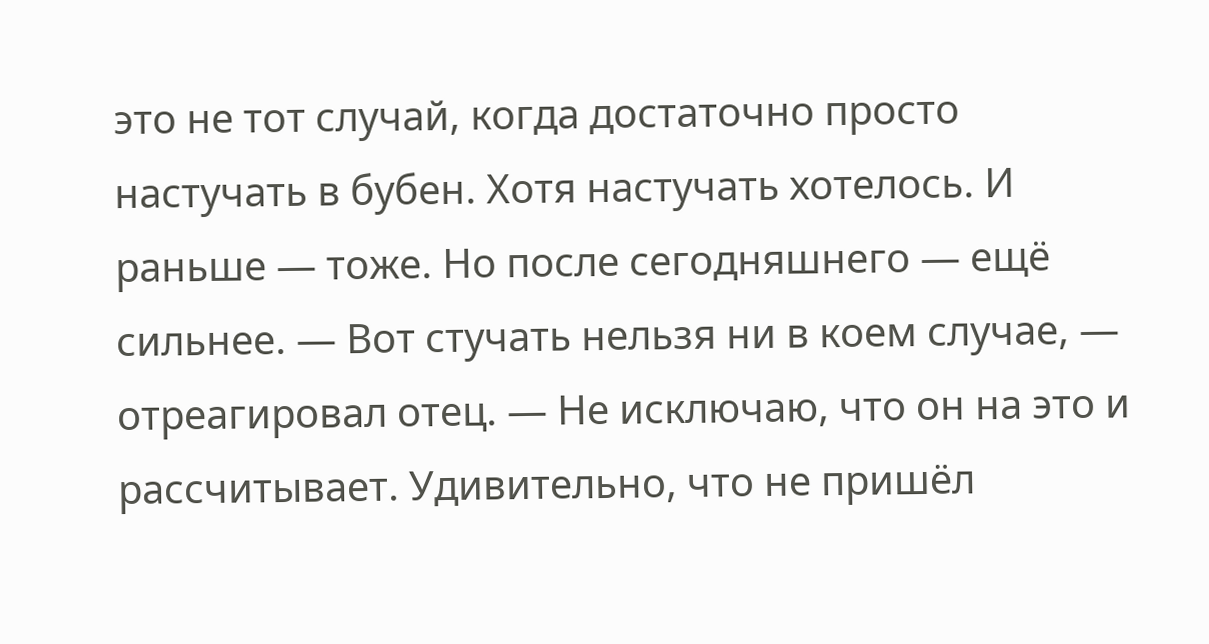это не тот случай, когда достаточно просто настучать в бубен. Хотя настучать хотелось. И раньше — тоже. Но после сегодняшнего — ещё сильнее. — Вот стучать нельзя ни в коем случае, — отреагировал отец. — Не исключаю, что он на это и рассчитывает. Удивительно, что не пришёл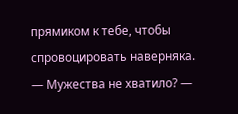прямиком к тебе, чтобы спровоцировать наверняка. — Мужества не хватило? —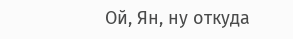Ой, Ян, ну откуда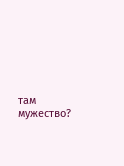там мужество?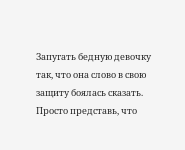Запугать бедную девочку так, что она слово в свою защиту боялась сказать. Просто представь, что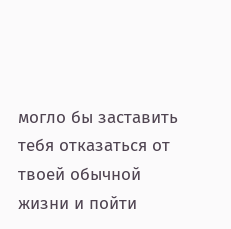могло бы заставить тебя отказаться от твоей обычной жизни и пойти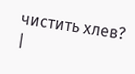чистить хлев? |